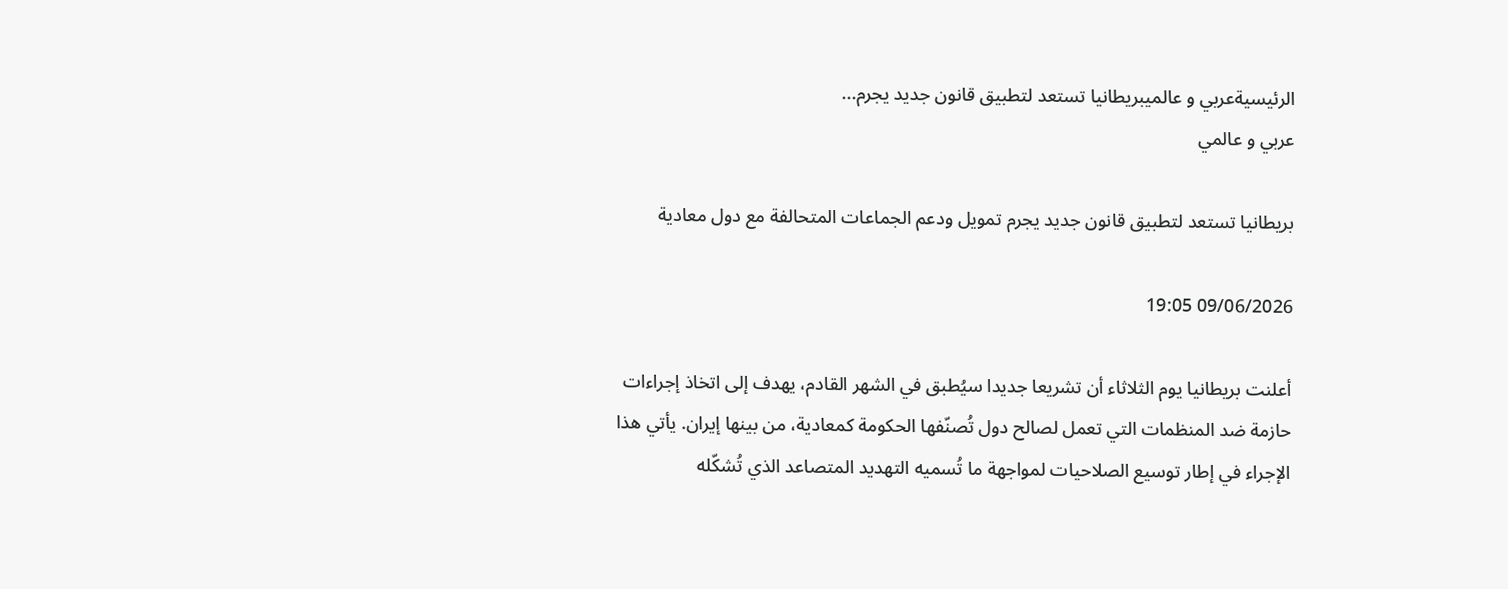الرئيسيةعربي و عالميبريطانيا تستعد لتطبيق قانون جديد يجرم...
عربي و عالمي

بريطانيا تستعد لتطبيق قانون جديد يجرم تمويل ودعم الجماعات المتحالفة مع دول معادية

09/06/2026 19:05

أعلنت بريطانيا يوم الثلاثاء أن تشريعا جديدا سيُطبق في الشهر القادم، يهدف إلى اتخاذ إجراءات حازمة ضد المنظمات التي تعمل لصالح دول تُصنّفها الحكومة كمعادية، من بينها إيران. يأتي هذا الإجراء في إطار توسيع الصلاحيات لمواجهة ما تُسميه التهديد المتصاعد الذي تُشكّله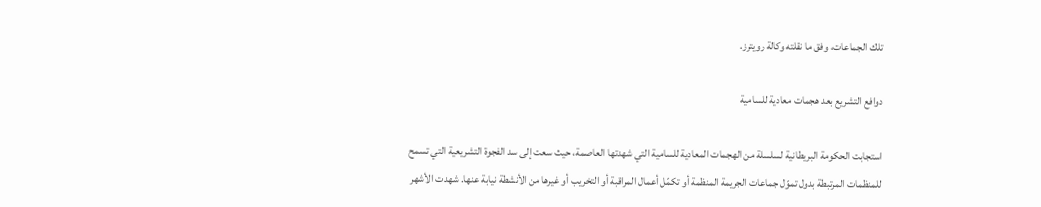تلك الجماعات، وفق ما نقلته وكالة رويترز.

دوافع التشريع بعد هجمات معادية للسامية

استجابت الحكومة البريطانية لسلسلة من الهجمات المعادية للسامية التي شهدتها العاصمة، حيث سعت إلى سد الفجوة التشريعية التي تسمح للمنظمات المرتبطة بدول تموّل جماعات الجريمة المنظمة أو تكمّل أعمال المراقبة أو التخريب أو غيرها من الأنشطة نيابة عنها. شهدت الأشهر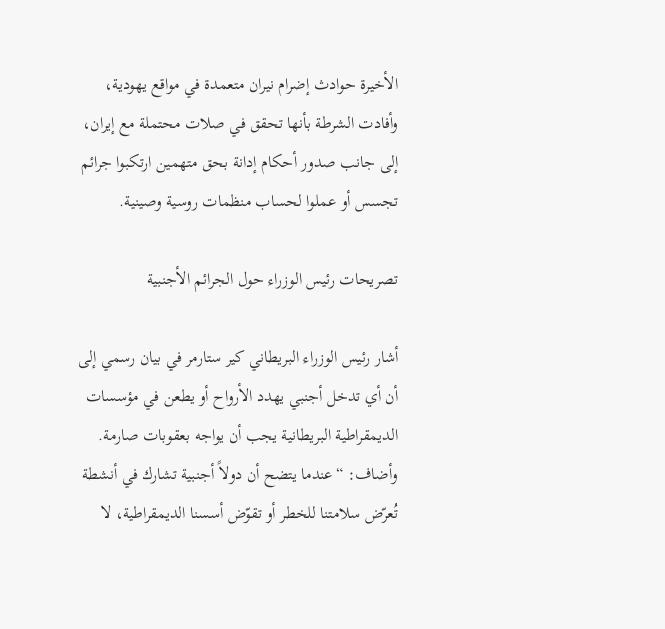الأخيرة حوادث إضرام نيران متعمدة في مواقع يهودية، وأفادت الشرطة بأنها تحقق في صلات محتملة مع إيران، إلى جانب صدور أحكام إدانة بحق متهمين ارتكبوا جرائم تجسس أو عملوا لحساب منظمات روسية وصينية.

تصريحات رئيس الوزراء حول الجرائم الأجنبية

أشار رئيس الوزراء البريطاني كير ستارمر في بيان رسمي إلى أن أي تدخل أجنبي يهدد الأرواح أو يطعن في مؤسسات الديمقراطية البريطانية يجب أن يواجه بعقوبات صارمة. وأضاف: “عندما يتضح أن دولاً أجنبية تشارك في أنشطة تُعرّض سلامتنا للخطر أو تقوّض أسسنا الديمقراطية، لا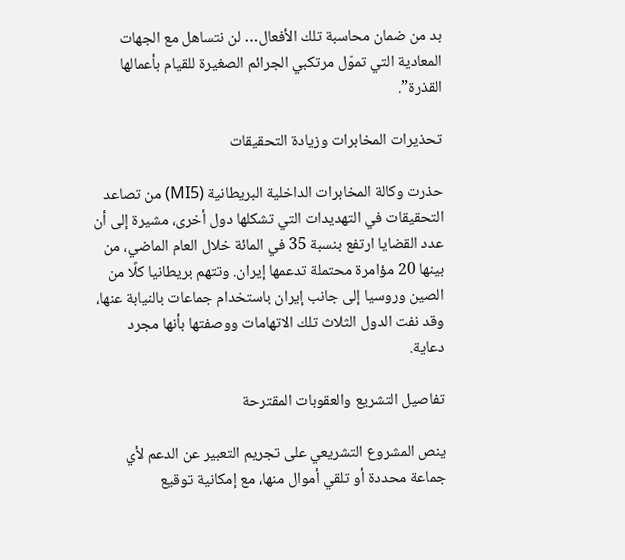بد من ضمان محاسبة تلك الأفعال… لن نتساهل مع الجهات المعادية التي تموّل مرتكبي الجرائم الصغيرة للقيام بأعمالها القذرة”.

تحذيرات المخابرات وزيادة التحقيقات

حذرت وكالة المخابرات الداخلية البريطانية (MI5) من تصاعد التحقيقات في التهديدات التي تشكلها دول أخرى، مشيرة إلى أن عدد القضايا ارتفع بنسبة 35 في المائة خلال العام الماضي، من بينها 20 مؤامرة محتملة تدعمها إيران. وتتهم بريطانيا كلًا من الصين وروسيا إلى جانب إيران باستخدام جماعات بالنيابة عنها، وقد نفت الدول الثلاث تلك الاتهامات ووصفتها بأنها مجرد دعاية.

تفاصيل التشريع والعقوبات المقترحة

ينص المشروع التشريعي على تجريم التعبير عن الدعم لأي جماعة محددة أو تلقي أموال منها، مع إمكانية توقيع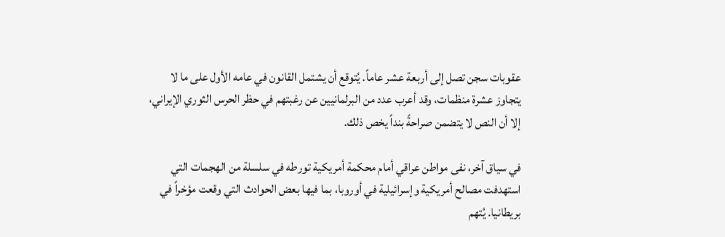عقوبات سجن تصل إلى أربعة عشر عاماً. يُتوقع أن يشتمل القانون في عامه الأول على ما لا يتجاوز عشرة منظمات، وقد أعرب عدد من البرلمانيين عن رغبتهم في حظر الحرس الثوري الإيراني، إلا أن النص لا يتضمن صراحةً بنداً يخص ذلك.

في سياق آخر، نفى مواطن عراقي أمام محكمة أمريكية تورطه في سلسلة من الهجمات التي استهدفت مصالح أمريكية وإسرائيلية في أوروبا، بما فيها بعض الحوادث التي وقعت مؤخراً في بريطانيا. يُتهم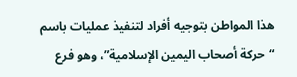هذا المواطن بتوجيه أفراد لتنفيذ عمليات باسم “حركة أصحاب اليمين الإسلامية”، وهو فرع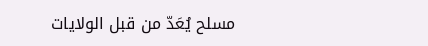مسلح يُعَدّ من قبل الولايات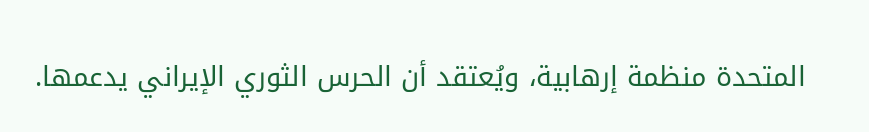المتحدة منظمة إرهابية، ويُعتقد أن الحرس الثوري الإيراني يدعمها.